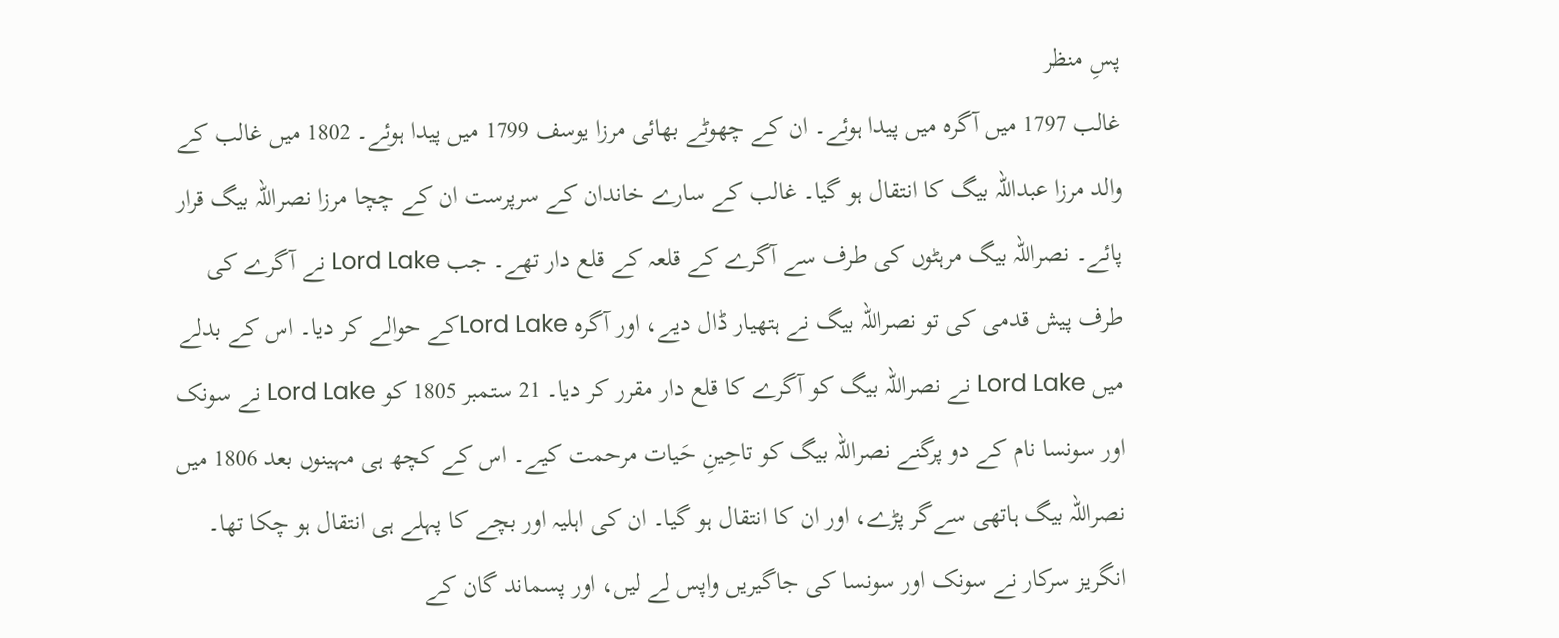پسِ منظر
غالب 1797 میں آگرہ میں پیدا ہوئے۔ ان کے چھوٹے بھائی مرزا یوسف 1799 میں پیدا ہوئے۔ 1802 میں غالب کے والد مرزا عبداللہ بیگ کا انتقال ہو گیا۔ غالب کے سارے خاندان کے سرپرست ان کے چچا مرزا نصراللہ بیگ قرار پائے۔ نصراللہ بیگ مرہٹوں کی طرف سے آگرے کے قلعہ کے قلع دار تھے۔ جب Lord Lake نے آگرے کی طرف پیش قدمی کی تو نصراللہ بیگ نے ہتھیار ڈال دیے، اور آگرہ Lord Lakeکے حوالے کر دیا۔ اس کے بدلے میں Lord Lake نے نصراللہ بیگ کو آگرے کا قلع دار مقرر کر دیا۔ 21 ستمبر 1805 کو Lord Lake نے سونک اور سونسا نام کے دو پرگنے نصراللہ بیگ کو تاحِینِ حَیات مرحمت کیے۔ اس کے کچھ ہی مہینوں بعد 1806 میں نصراللہ بیگ ہاتھی سےگر پڑے، اور ان کا انتقال ہو گیا۔ ان کی اہلیہ اور بچے کا پہلے ہی انتقال ہو چکا تھا۔ انگریز سرکار نے سونک اور سونسا کی جاگیریں واپس لے لیں، اور پسماند گان کے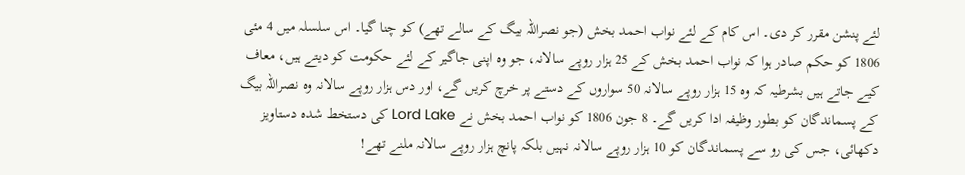لئے پنشن مقرر کر دی۔ اس کام کے لئے نواب احمد بخش (جو نصراللہ بیگ کے سالے تھے) کو چنا گیا۔ اس سلسلہ میں 4 مئی 1806 کو حکم صادر ہوا کہ نواب احمد بخش کے 25 ہزار روپے سالانہ، جو وہ اپنی جاگیر کے لئے حکومت کو دیتے ہیں، معاف کیے جاتے ہیں بشرطیہ کہ وہ 15 ہزار روپے سالانہ 50 سواروں کے دستے پر خرچ کریں گے، اور دس ہزار روپے سالانہ وہ نصراللہ بیگ کے پسماندگان کو بطور وظیفہ ادا کریں گے۔ 8 جون 1806 کو نواب احمد بخش نے Lord Lake کی دستخط شدہ دستاویز دکھائی، جس کی رو سے پسماندگان کو 10 ہزار روپے سالانہ نہیں بلکہ پانچ ہزار روپے سالانہ ملنے تھے!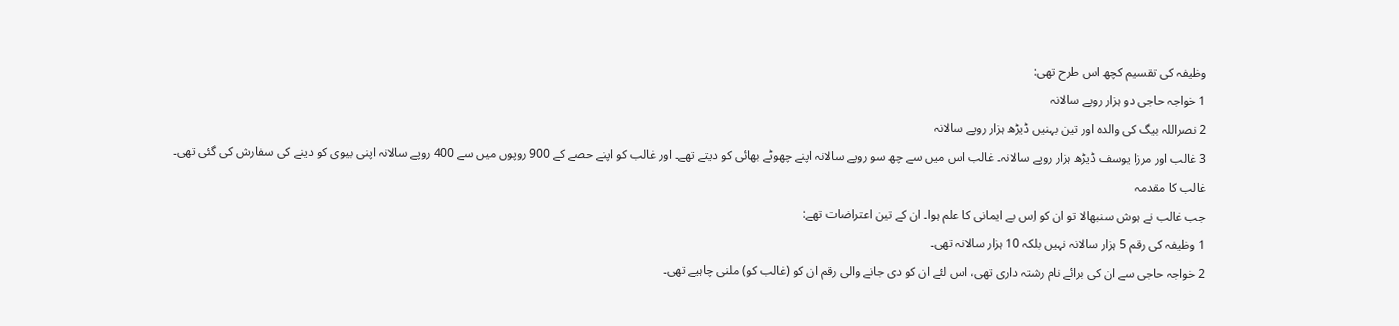وظیفہ کی تقسیم کچھ اس طرح تھی:
1 خواجہ حاجی دو ہزار روپے سالانہ
2 نصراللہ بیگ کی والدہ اور تین بہنیں ڈیڑھ ہزار روپے سالانہ
3 غالب اور مرزا یوسف ڈیڑھ ہزار روپے سالانہ۔ غالب اس میں سے چھ سو روپے سالانہ اپنے چھوٹے بھائی کو دیتے تھے۔ اور غالب کو اپنے حصے کے 900 روپوں میں سے 400 روپے سالانہ اپنی بیوی کو دینے کی سفارش کی گئی تھی۔
غالب کا مقدمہ
جب غالب نے ہوش سنبھالا تو ان کو اِس بے ایمانی کا علم ہوا۔ ان کے تین اعتراضات تھے:
1 وظیفہ کی رقم 5 ہزار سالانہ نہیں بلکہ 10 ہزار سالانہ تھی۔
2 خواجہ حاجی سے ان کی برائے نام رشتہ داری تھی، اس لئے ان کو دی جانے والی رقم ان کو (غالب کو) ملنی چاہیے تھی۔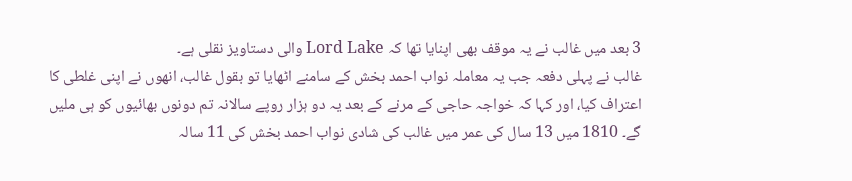3 بعد میں غالب نے یہ موقف بھی اپنایا تھا کہ Lord Lake والی دستاویز نقلی ہے۔
غالب نے پہلی دفعہ جب یہ معاملہ نواب احمد بخش کے سامنے اٹھایا تو بقول غالب، انھوں نے اپنی غلطی کا اعتراف کیا، اور کہا کہ خواجہ حاجی کے مرنے کے بعد یہ دو ہزار روپے سالانہ تم دونوں بھائیوں کو ہی ملیں گے۔ 1810 میں 13 سال کی عمر میں غالب کی شادی نواب احمد بخش کی 11 سالہ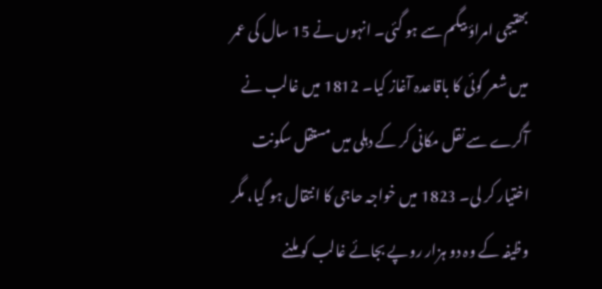بھتیجی امراؤ بیگم سے ہو گئی۔ انہوں نے 15 سال کی عمر میں شعر گوئی کا باقاعدہ آغاز کیا۔ 1812 میں غالب نے آگرے سے نقل مکانی کر کے دہلی میں مستقل سکونت اختیار کر لی۔ 1823 میں خواجہ حاجی کا انتقال ہو گیا، مگر وظیفہ کے وہ دو ہزار روپے بجائے غالب کو ملنے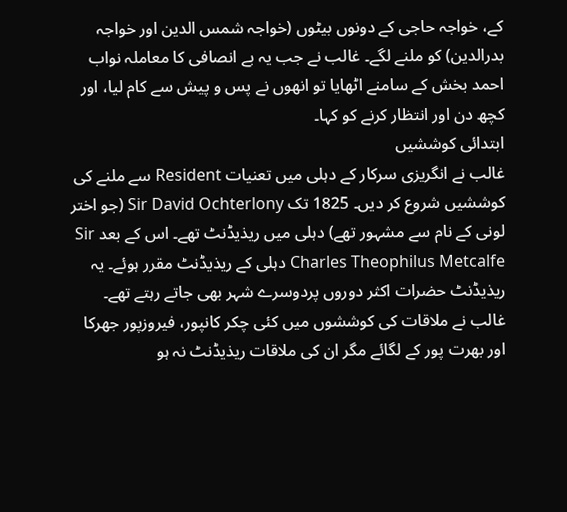کے، خواجہ حاجی کے دونوں بیٹوں (خواجہ شمس الدین اور خواجہ بدرالدین) کو ملنے لگے۔ غالب نے جب یہ بے انصافی کا معاملہ نواب احمد بخش کے سامنے اٹھایا تو انھوں نے پس و پیش سے کام لیا، اور کچھ دن اور انتظار کرنے کو کہا۔
ابتدائی کوششیں
غالب نے انگریزی سرکار کے دہلی میں تعنیات Resident سے ملنے کی کوششیں شروع کر دیں۔ 1825 تک Sir David Ochterlony (جو اختر لونی کے نام سے مشہور تھے) دہلی میں ریذیڈنٹ تھے۔ اس کے بعد Sir Charles Theophilus Metcalfe دہلی کے ریذیڈنٹ مقرر ہوئے۔ یہ ریذیڈنٹ حضرات اکثر دوروں پردوسرے شہر بھی جاتے رہتے تھے۔ غالب نے ملاقات کی کوششوں میں کئی چکر کانپور، فیروزپور جھرکا اور بھرت پور کے لگائے مگر ان کی ملاقات ریذیڈنٹ نہ ہو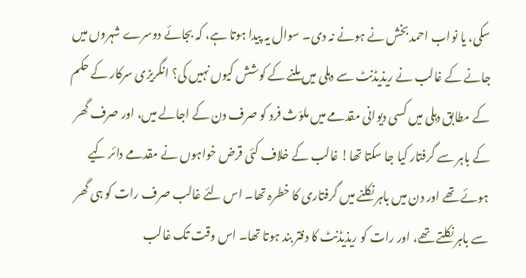سکی، یا نواب احمد بخش نے ہونے نہ دی۔ سوال یہ پیدا ہوتا ہے، کہ بجائے دوسرے شہروں میں جانے کے غالب نے ریذیڈنٹ سے دہلی میں ملنے کے کوشش کیوں نہیں کی؟ انگریزی سرکار کے حکم کے مطابق دہلی میں کسی دیوانی مقدمے میں ملوّث فرد کو صرف دن کے اجالے میں، اور صرف گھر کے باہر سے گرفتار کیا جا سکتا تھا! غالب کے خلاف کئی قرض خواہوں نے مقدمے دائر کیے ہوئے تھے اور دن میں باہر نکلنے میں گرفتاری کا خطرہ تھا۔ اس لئے غالب صرف رات کو ہی گھر سے باہر نکلتے تھے، اور رات کو ریذیڈنٹ کا دفتر بند ہوتا تھا۔ اس وقت تک غالب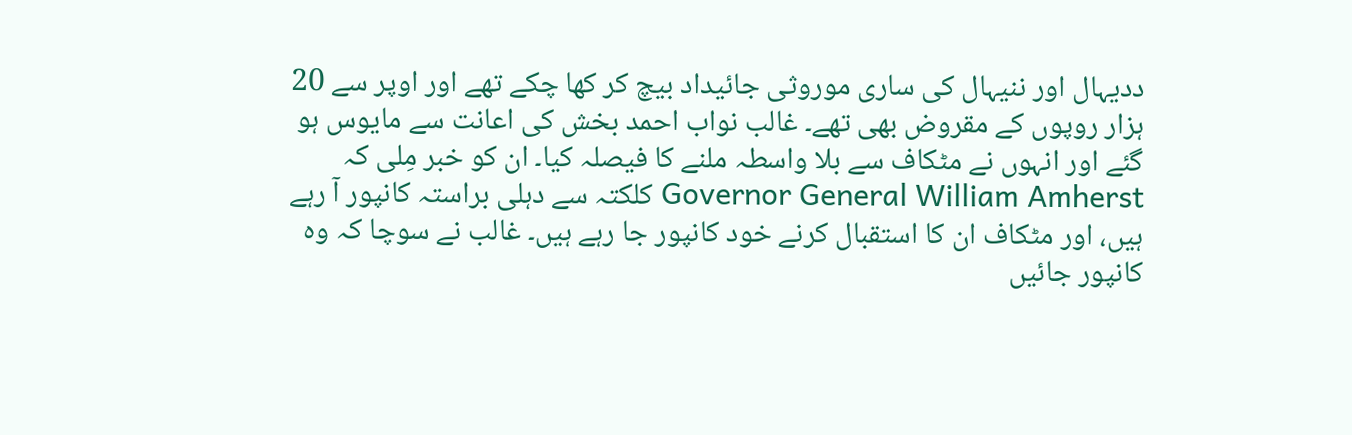ددیہال اور ننیہال کی ساری موروثی جائیداد بیچ کر کھا چکے تھے اور اوپر سے 20 ہزار روپوں کے مقروض بھی تھے۔ غالب نواب احمد بخش کی اعانت سے مایوس ہو گئے اور انہوں نے مٹکاف سے بلا واسطہ ملنے کا فیصلہ کیا۔ ان کو خبر مِلی کہ Governor General William Amherst کلکتہ سے دہلی براستہ کانپور آ رہے ہیں، اور مٹکاف ان کا استقبال کرنے خود کانپور جا رہے ہیں۔ غالب نے سوچا کہ وہ کانپور جائیں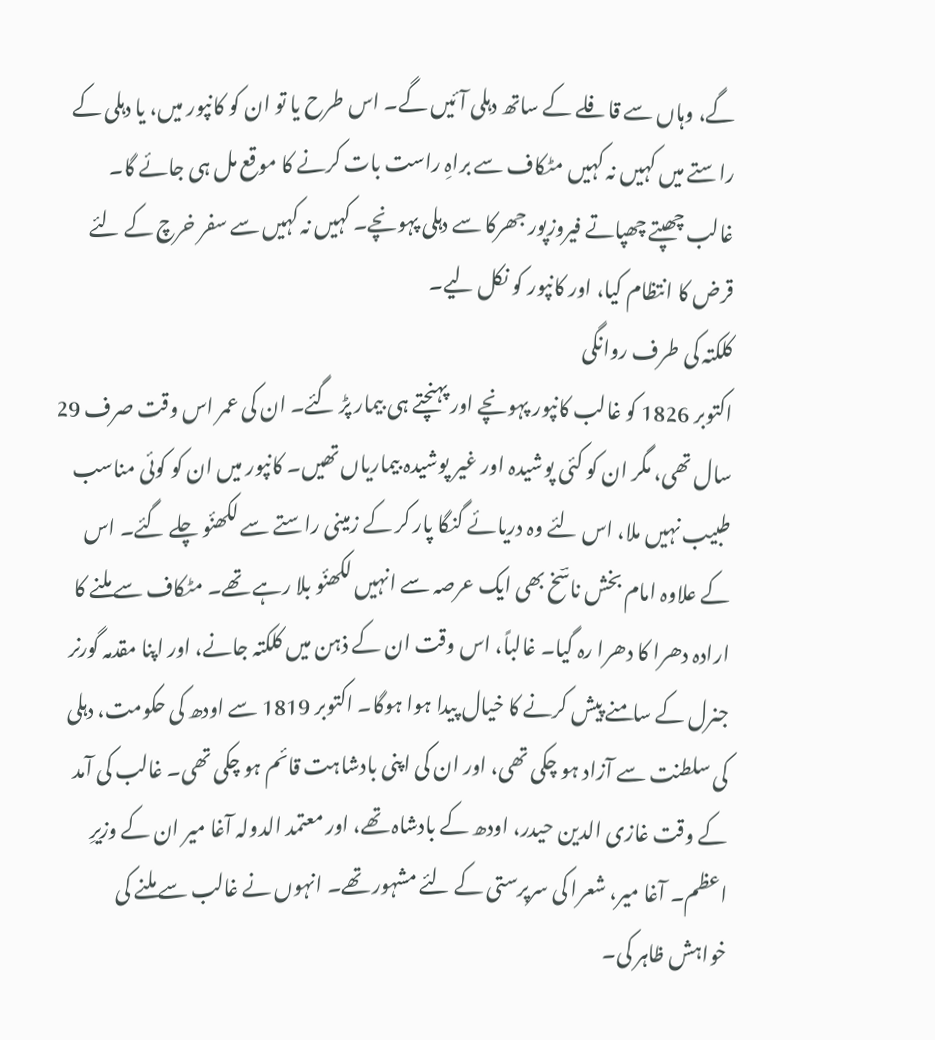گے، وہاں سے قافلے کے ساتھ دہلی آئیں گے۔ اس طرح یا تو ان کو کانپور میں، یا دہلی کے راستے میں کہیں نہ کہیں مٹکاف سے براہِ راست بات کرنے کا موقع مل ہی جائے گا۔ غالب چھپتے چھپاتے فیروزپور جھرکا سے دہلی پہونچے۔ کہیں نہ کہیں سے سفر خرچ کے لئے قرض کا انتظام کیا، اور کانپور کو نکل لیے۔
کلکتہ کی طرف روانگی
اکتوبر 1826 کو غالب کانپور پہونچے اور پہنچتے ہی بیمار پڑ گئے۔ ان کی عمر اس وقت صرف 29 سال تھی، مگر ان کو کئی پوشیدہ اور غیر پوشیدہ بیماریاں تھیں۔ کانپور میں ان کو کوئی مناسب طبیب نہیں ملا، اس لئے وہ دریائے گنگا پار کر کے زمینی راستے سے لکھنٔو چلے گئے۔ اس کے علاوہ امام بخش ناسؔخ بھی ایک عرصہ سے انہیں لکھنٔو بلا رہے تھے۔ مٹکاف سے ملنے کا ارادہ دھرا کا دھرا رہ گیا۔ غالباً، اس وقت ان کے ذہن میں کلکتہ جانے، اور اپنا مقدمہ گورنر جنرل کے سامنے پیش کرنے کا خیال پیدا ہوا ہوگا۔ اکتوبر 1819 سے اودھ کی حکومت، دہلی کی سلطنت سے آزاد ہو چکی تھی، اور ان کی اپنی بادشاہت قائم ہو چکی تھی۔ غالب کی آمد کے وقت غازی الدین حیدر، اودھ کے بادشاہ تھے، اور معتمد الدولہ آغا میر ان کے وزیرِ اعظم۔ آغا میر، شعرا کی سرپرستی کے لئے مشہور تھے۔ انہوں نے غالب سے ملنے کی خواہش ظاہر کی۔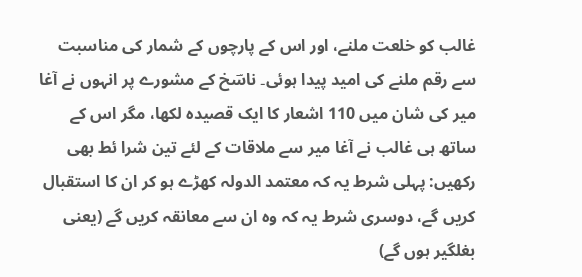غالب کو خلعت ملنے، اور اس کے پارچوں کے شمار کی مناسبت سے رقم ملنے کی امید پیدا ہوئی۔ ناسؔخ کے مشورے پر انہوں نے آغا میر کی شان میں 110 اشعار کا ایک قصیدہ لکھا، مگر اس کے ساتھ ہی غالب نے آغا میر سے ملاقات کے لئے تین شرا ئط بھی رکھیں: پہلی شرط یہ کہ معتمد الدولہ کھڑے ہو کر ان کا استقبال کریں گے، دوسری شرط یہ کہ وہ ان سے معانقہ کریں گے (یعنی بغلگیر ہوں گے)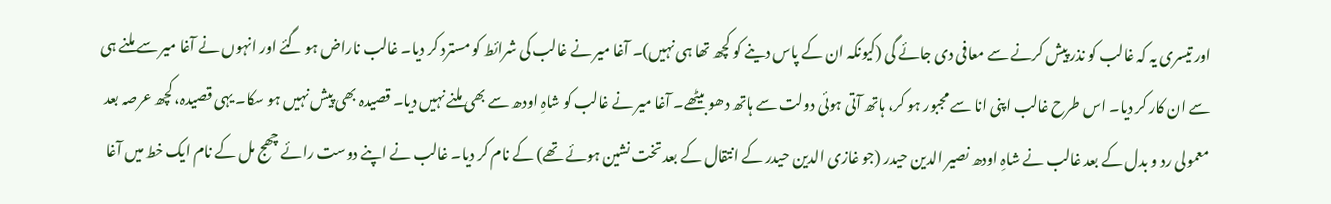اور تیسری یہ کہ غالب کو نذر پیش کرنے سے معافی دی جائے گی (کیونکہ ان کے پاس دینے کو کچھ تھا ہی نہیں)۔ آغا میر نے غالب کی شرائط کو مسترد کر دیا۔ غالب ناراض ہو گئے اور انہوں نے آغا میر سے ملنے ہی سے ان کار کر دیا۔ اس طرح غالب اپنی انا سے مجبور ہو کر، ہاتھ آتی ہوئی دولت سے ہاتھ دھو بیٹھے۔ آغا میر نے غالب کو شاہِ اودھ سے بھی ملنے نہیں دیا۔ قصیدہ بھی پیش نہیں ہو سکا۔ یہی قصیدہ، کچھ عرصہ بعد معمولی رد و بدل کے بعد غالب نے شاہِ اودھ نصیر الدین حیدر (جو غازی الدین حیدر کے انتقال کے بعد تخت نشین ہوئے تھے) کے نام کر دیا۔ غالب نے اپنے دوست رائے چھج مل کے نام ایک خط میں آغا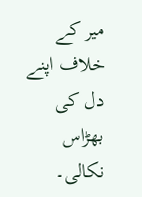میر کے خلاف اپنے دل کی بھڑاس نکالی۔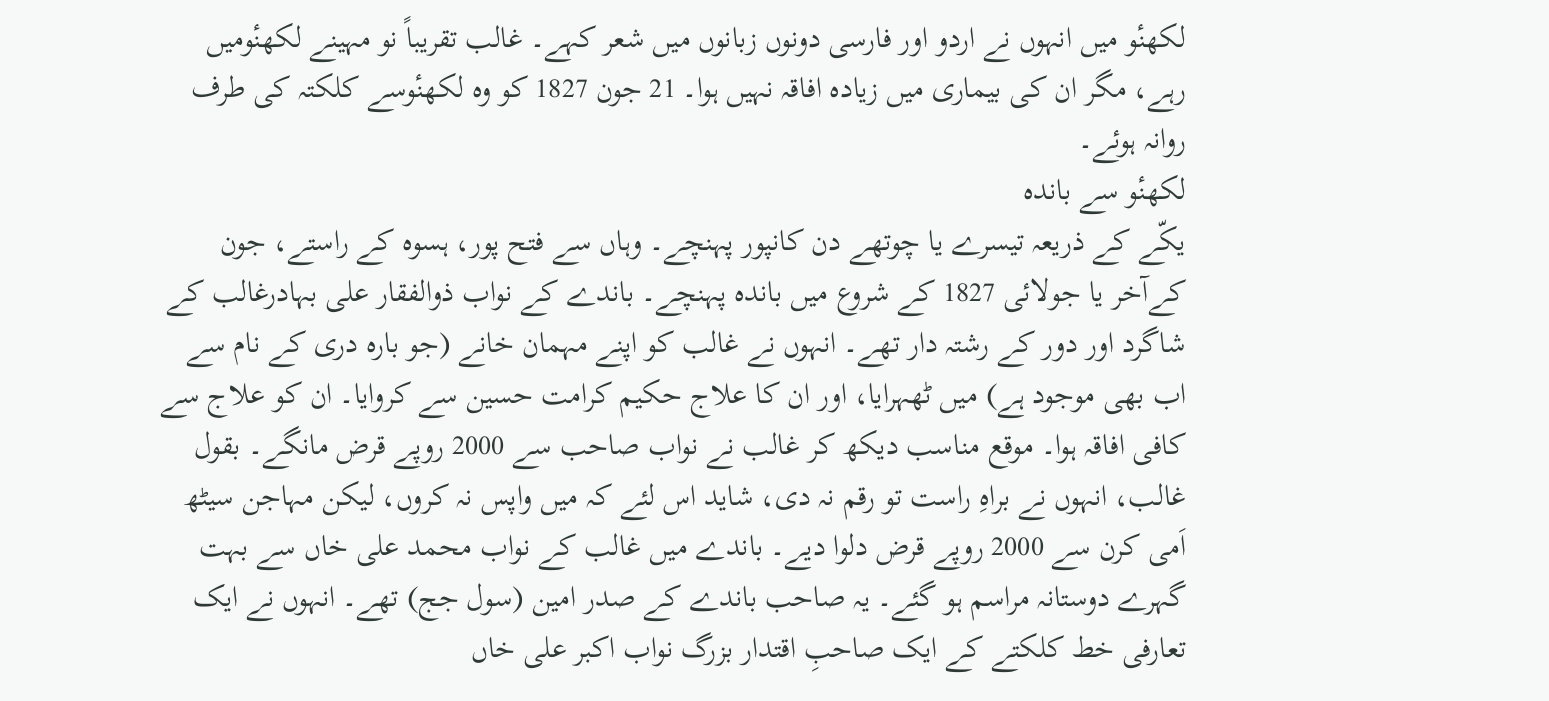لکھنٔو میں انہوں نے اردو اور فارسی دونوں زبانوں میں شعر کہے۔ غالب تقریباً نو مہینے لکھنٔومیں رہے، مگر ان کی بیماری میں زیادہ افاقہ نہیں ہوا۔ 21 جون 1827 کو وہ لکھنٔوسے کلکتہ کی طرف روانہ ہوئے۔
لکھنٔو سے باندہ
یکّے کے ذریعہ تیسرے یا چوتھے دن کانپور پہنچے۔ وہاں سے فتح پور، ہسوہ کے راستے، جون کےآخر یا جولائی 1827 کے شروع میں باندہ پہنچے۔ باندے کے نواب ذوالفقار علی بہادرغالب کے شاگرد اور دور کے رشتہ دار تھے۔ انہوں نے غالب کو اپنے مہمان خانے (جو بارہ دری کے نام سے اب بھی موجود ہے) میں ٹھہرایا، اور ان کا علاج حکیم کرامت حسین سے کروایا۔ ان کو علاج سے کافی افاقہ ہوا۔ موقع مناسب دیکھ کر غالب نے نواب صاحب سے 2000 روپے قرض مانگے۔ بقول غالب، انہوں نے براہِ راست تو رقم نہ دی، شاید اس لئے کہ میں واپس نہ کروں، لیکن مہاجن سیٹھ اَمی کرن سے 2000 روپے قرض دلوا دیے۔ باندے میں غالب کے نواب محمد علی خاں سے بہت گہرے دوستانہ مراسم ہو گئے۔ یہ صاحب باندے کے صدر امین (سول جج) تھے۔ انہوں نے ایک تعارفی خط کلکتے کے ایک صاحبِ اقتدار بزرگ نواب اکبر علی خاں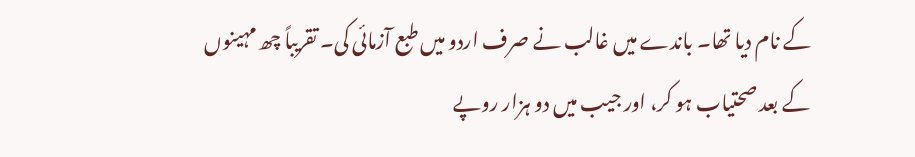کے نام دیا تھا۔ باندے میں غالب نے صرف اردو میں طبع آزمائی کی۔ تقریباً چھ مہینوں کے بعد صحتیاب ہو کر، اور جیب میں دو ہزار روپے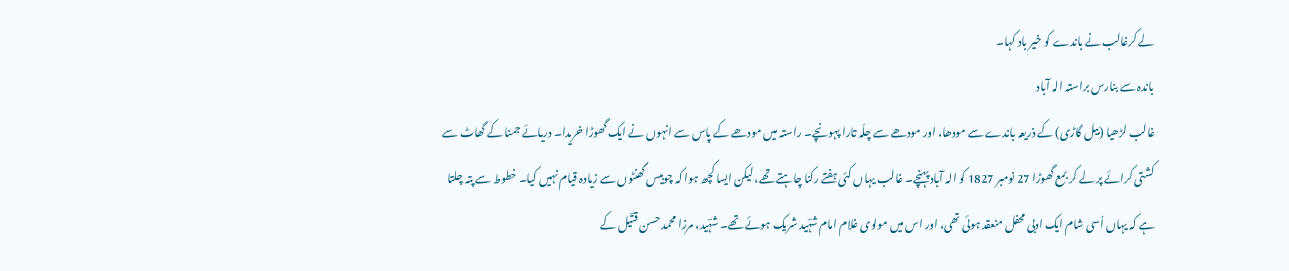لے کرغالب نے باندے کو خیر باد کہا۔
باندہ سے بنارس براستہ الہ آباد
غالب لڑھیا (بیل گاڑی) کے ذریعہ باندے سے مودھا، اور مودھے سے چلّہ تارا پہونچے۔ راستہ میں مودھے کے پاس سے انہوں نے ایک گھوڑا خریدا۔ دریائے جمنا کے گھاٹ سے کشتی کرائے پر لے کر بمع گھوڑا 27 نومبر 1827 کو الہ آباد پہنچے۔ غالب یہاں کئی ہفتے رکنا چاہتے تھے، لیکن ایسا کچھ ہوا کہ چوبیس گھنٹوں سے زیادہ قیام نہیں کیا۔ خطوط سے پتہ چلتا ہے کہ یہاں اُسی شام ایک ادبی محفل منعقد ہوئی تھی، اور اس میں مولوی غلام امام شہؔید شریک ہوئے تھے۔ شہؔید، مرزا محمد حسن قتؔیل کے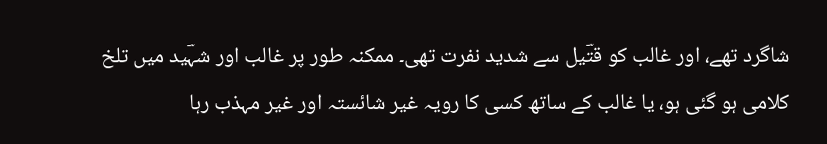شاگرد تھے، اور غالب کو قتؔیل سے شدید نفرت تھی۔ ممکنہ طور پر غالب اور شہؔید میں تلخ کلامی ہو گئی ہو، یا غالب کے ساتھ کسی کا رویہ غیر شائستہ اور غیر مہذب رہا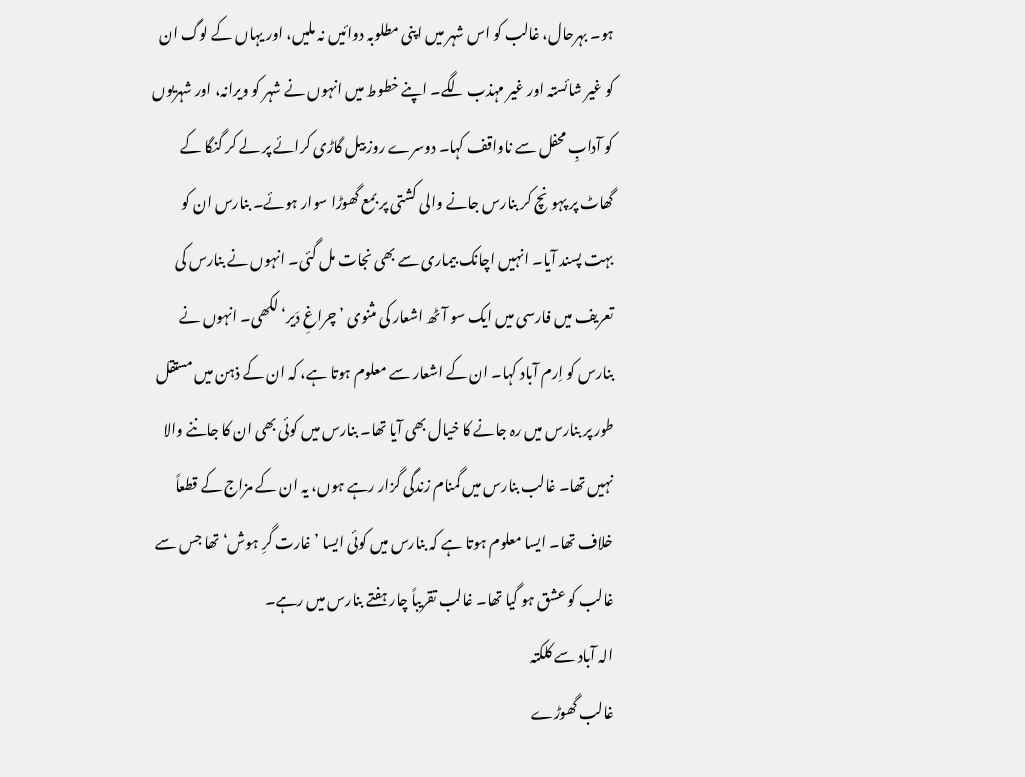ہو۔ بہرحال، غالب کو اس شہر میں اپنی مطلوبہ دوائیں نہ ملیں، اور یہاں کے لوگ ان کو غیر شائستہ اور غیر مہذب لگے۔ اپنے خطوط میں انہوں نے شہر کو ویرانہ، اور شہریوں کو آدابِ محفل سے ناواقف کہا۔ دوسرے روز بیل گاڑی کرائے پر لے کر گنگا کے گھاٹ پر پہونچ کر بنارس جانے والی کشتی پر بمع گھوڑا سوار ہوئے۔ بنارس ان کو بہت پسند آیا۔ انہیں اچانک بیماری سے بھی نجات مل گئی۔ انہوں نے بنارس کی تعریف میں فارسی میں ایک سو آٹھ اشعار کی مثنوی ’چراغِ دَیر‘ لکھی۔ انہوں نے بنارس کو اِرم آباد کہا۔ ان کے اشعار سے معلوم ہوتا ہے، کہ ان کے ذہن میں مستقل طور پر بنارس میں رہ جانے کا خیال بھی آیا تھا۔ بنارس میں کوئی بھی ان کا جاننے والا نہیں تھا۔ غالب بنارس میں گمنام زندگی گزار رہے ہوں، یہ ان کے مزاج کے قطعاً خلاف تھا۔ ایسا معلوم ہوتا ہے کہ بنارس میں کوئی ایسا ’غارت گرِ ہوش‘ تھا جس سے غالب کو عشق ہو گیا تھا۔ غالب تقریباً چار ہفتے بنارس میں رہے۔
الہ آباد سے کلکتہ
غالب گھوڑے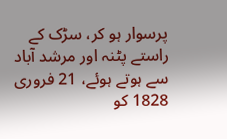پرسوار ہو کر، سڑک کے راستے پٹنہ اور مرشد آباد سے ہوتے ہوئے، 21 فروری 1828 کو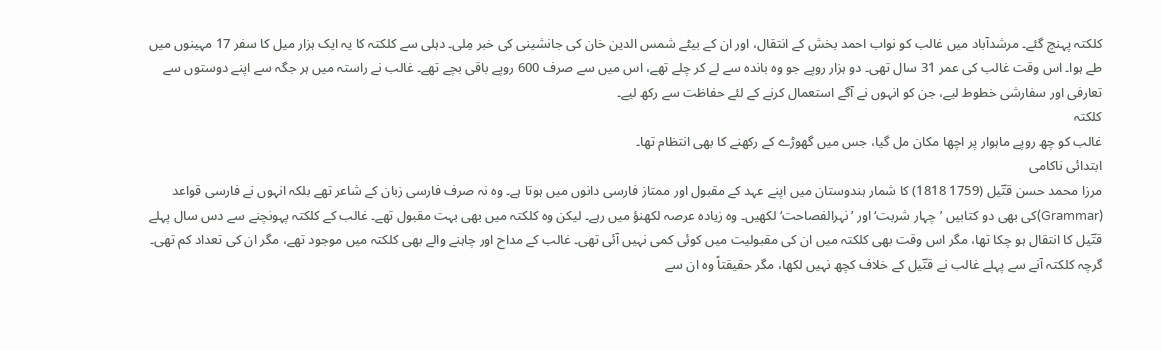کلکتہ پہنچ گئے۔ مرشدآباد میں غالب کو نواب احمد بخش کے انتقال، اور ان کے بیٹے شمس الدین خان کی جانشینی کی خبر مِلی۔ دہلی سے کلکتہ کا یہ ایک ہزار میل کا سفر 17 مہینوں میں طے ہوا۔ اس وقت غالب کی عمر 31 سال تھی۔ دو ہزار روپے جو وہ باندہ سے لے کر چلے تھے، اس میں سے صرف 600 روپے باقی بچے تھے۔ غالب نے راستہ میں ہر جگہ سے اپنے دوستوں سے تعارفی اور سفارشی خطوط لیے، جن کو انہوں نے آگے استعمال کرنے کے لئے حفاظت سے رکھ لیے۔
کلکتہ
غالب کو چھ روپے ماہوار پر اچھا مکان مل گیا، جس میں گھوڑے کے رکھنے کا بھی انتظام تھا۔
ابتدائی ناکامی
مرزا محمد حسن قتؔیل (1759 1818) کا شمار ہندوستان میں اپنے عہد کے مقبول اور ممتاز فارسی دانوں میں ہوتا ہے۔ وہ نہ صرف فارسی زبان کے شاعر تھے بلکہ انہوں نے فارسی قواعد (Grammar)کی بھی دو کتابیں ’چہار شربت‘ اور ’نہرالفصاحت‘ لکھیں۔ وہ زیادہ عرصہ لکھنؤ میں رہے۔ لیکن وہ کلکتہ میں بھی بہت مقبول تھے۔ غالب کے کلکتہ پہونچنے سے دس سال پہلے قتؔیل کا انتقال ہو چکا تھا، مگر اس وقت بھی کلکتہ میں ان کی مقبولیت میں کوئی کمی نہیں آئی تھی۔ غالب کے مداح اور چاہنے والے بھی کلکتہ میں موجود تھے، مگر ان کی تعداد کم تھی۔ گرچہ کلکتہ آنے سے پہلے غالب نے قتؔیل کے خلاف کچھ نہیں لکھا، مگر حقیقتاً وہ ان سے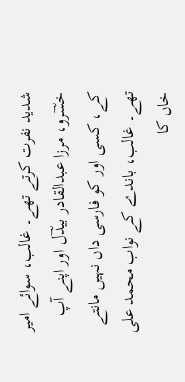شدید نفرت کرتے تھے۔ غالب، سوائے امیر خسؔرو، مرزا عبدالقادر بیدؔل اور اپنے آپ کے، کسی اور کو فارسی داں نہیں مانتے تھے۔ غالب، باندے کے نواب محمد علی خاں کا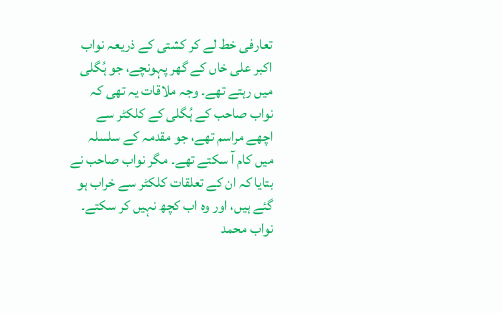تعارفی خط لے کر کشتی کے ذریعہ نواب اکبر علی خاں کے گھر پہونچے، جو ہُگلی میں رہتے تھے۔ وجہ ملاقات یہ تھی کہ نواب صاحب کے ہُگلی کے کلکٹر سے اچھے مراسم تھے، جو مقدمہ کے سلسلہ میں کام آ سکتے تھے۔ مگر نواب صاحب نے بتایا کہ ان کے تعلقات کلکٹر سے خراب ہو گئے ہیں، اور وہ اب کچھ نہیں کر سکتے۔ نواب محمد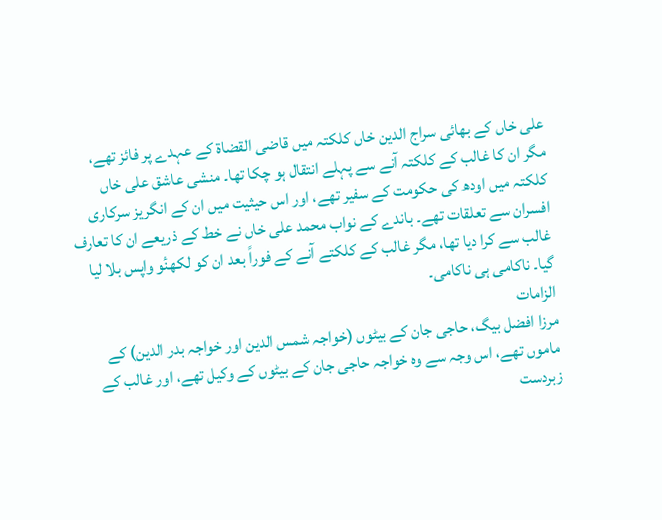علی خاں کے بھائی سراج الدین خاں کلکتہ میں قاضی القضاۃ کے عہدے پر فائز تھے، مگر ان کا غالب کے کلکتہ آنے سے پہلے انتقال ہو چکا تھا۔ منشی عاشق علی خاں کلکتہ میں اودھ کی حکومت کے سفیر تھے، اور اس حیثیت میں ان کے انگریز سرکاری افسران سے تعلقات تھے۔ باندے کے نواب محمد علی خاں نے خط کے ذریعے ان کا تعارف غالب سے کرا دیا تھا، مگر غالب کے کلکتے آنے کے فوراً بعد ان کو لکھنٔو واپس بلا لیا گیا۔ ناکامی ہی ناکامی۔
الزامات
مرزا افضل بیگ، حاجی جان کے بیٹوں (خواجہ شمس الدین اور خواجہ بدر الدین) کے ماموں تھے، اس وجہ سے وہ خواجہ حاجی جان کے بیٹوں کے وکیل تھے، اور غالب کے زبردست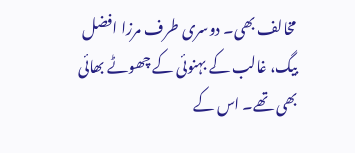مخالف بھی۔ دوسری طرف مرزا افضل بیگ، غالب کے بہنوئی کے چھوٹے بھائی بھی تھے۔ اس کے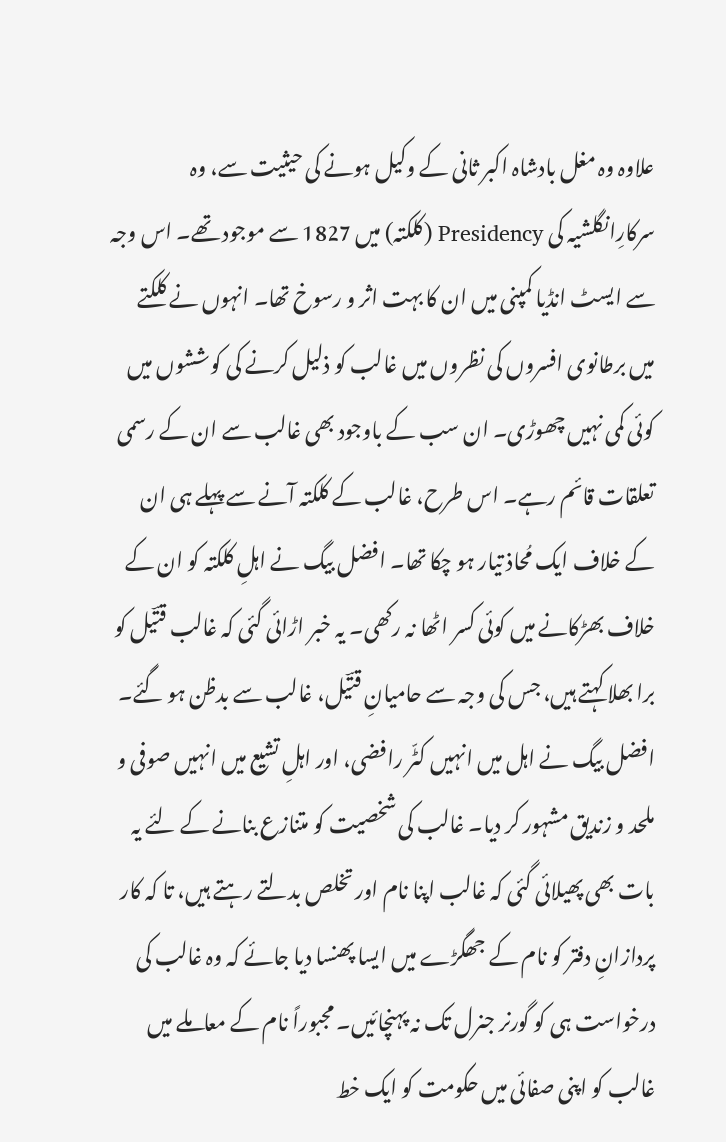علاوہ وہ مغل بادشاہ اکبر ثانی کے وکیل ہونے کی حیثیت سے، وہ سرکارِانگلشیہ کی Presidency (کلکتہ) میں 1827 سے موجود تھے۔ اس وجہ سے ایسٹ انڈیا کمپنی میں ان کا بہت اثر و رسوخ تھا۔ انہوں نے کلکتے میں برطانوی افسروں کی نظروں میں غالب کو ذلیل کرنے کی کوششوں میں کوئی کمی نہیں چھوڑی۔ ان سب کے باوجود بھی غالب سے ان کے رسمی تعلقات قائم رہے۔ اس طرح، غالب کے کلکتہ آنے سے پہلے ہی ان کے خلاف ایک مُحاذ تیار ہو چکا تھا۔ افضل بیگ نے اہلِ کلکتہ کو ان کے خلاف بھڑکانے میں کوئی کسر اٹھا نہ رکھی۔ یہ خبر اڑائی گئی کہ غالب قتؔیل کو برا بھلا کہتے ہیں، جس کی وجہ سے حامیانِ قتؔیل، غالب سے بدظن ہو گئے۔ افضل بیگ نے اہل میں انہیں کٹّر رافضی، اور اہلِ تشیع میں انہیں صوفی و ملحد و زندیق مشہور کر دیا۔ غالب کی شخصیت کو متنازع بنانے کے لئے یہ بات بھی پھیلائی گئی کہ غالب اپنا نام اور تخلص بدلتے رہتے ہیں، تا کہ کار پردازانِ دفتر کو نام کے جھگڑے میں ایسا پھنسا دیا جائے کہ وہ غالب کی درخواست ہی کو گورنر جنرل تک نہ پہنچائیں۔ مجبوراً نام کے معاملے میں غالب کو اپنی صفائی میں حکومت کو ایک خط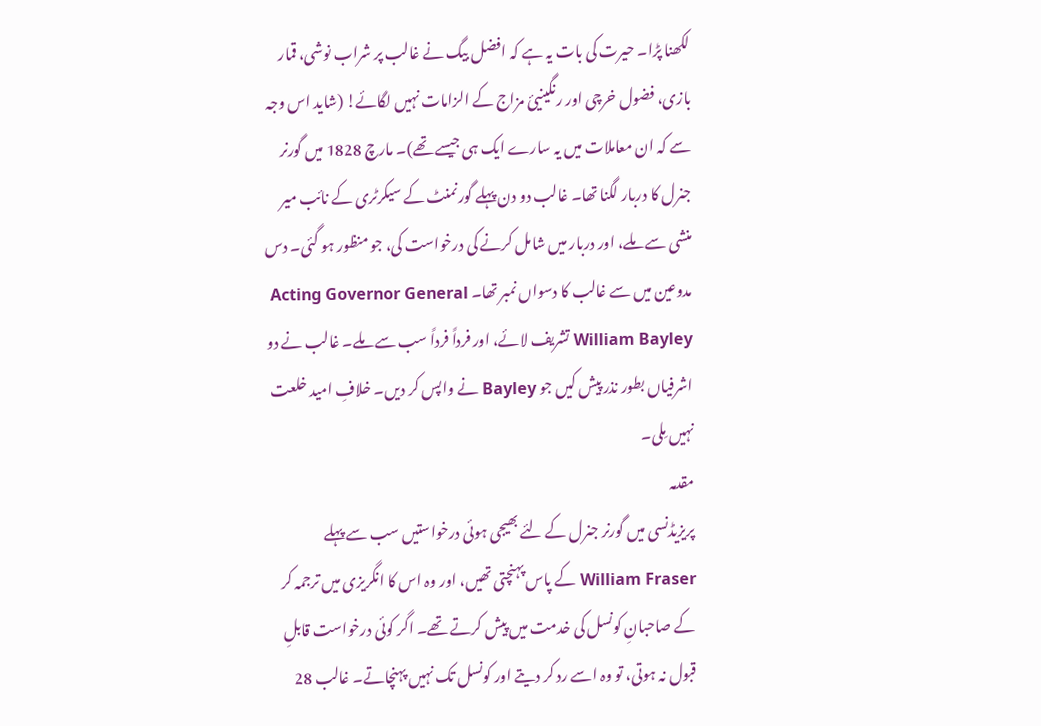لکھنا پڑا۔ حیرت کی بات یہ ہے کہ افضل بیگ نے غالب پر شراب نوشی، قمار بازی، فضول خرچی اور رنگینیئ مزاج کے الزامات نہیں لگائے! (شاید اس وجہ سے کہ ان معاملات میں یہ سارے ایک ہی جیسے تھے)۔ مارچ 1828 میں گورنر جنرل کا دربار لگنا تھا۔ غالب دو دن پہلے گورنمنٹ کے سیکرٹری کے نائب میر منشی سے ملے، اور دربار میں شامل کرنے کی درخواست کی، جو منظور ہو گئی۔ دس مدوعین میں سے غالب کا دسواں نمبر تھا۔ Acting Governor General William Bayley تشریف لائے، اور فرداً فرداً سب سے ملے۔ غالب نے دو اشرفیاں بطور نذر پیش کیں جو Bayley نے واپس کر دیں۔ خلافِ امید خلعت نہیں مِلی۔
مقدمہ
پریزیڈنسی میں گورنر جنرل کے لئے بھیجی ہوئی درخواستیں سب سے پہلے William Fraser کے پاس پہنچتی تھیں، اور وہ اس کا انگریزی میں ترجمہ کر کے صاحبانِ کونسل کی خدمت میں پیش کرتے تھے۔ اگر کوئی درخواست قابلِ قبول نہ ہوتی، تو وہ اسے رد کر دیتے اور کونسل تک نہیں پہنچاتے۔ غالب 28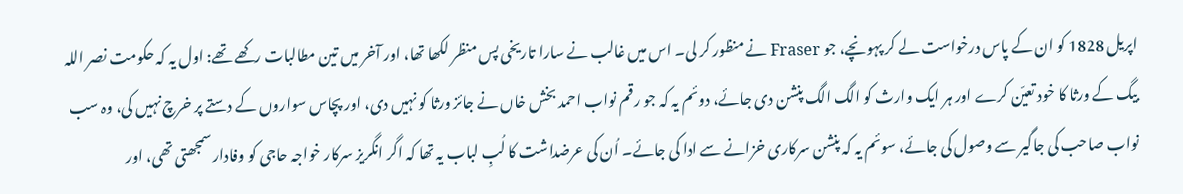اپریل 1828 کو ان کے پاس درخواست لے کر پہونچے، جو Fraser نے منظور کر لی۔ اس میں غالب نے سارا تاریخی پس منظر لکھا تھا، اور آخر میں تین مطالبات رکھے تھے: اول یہ کہ حکومت نصر اللہ بیگ کے ورثا کا خود تعیّن کرے اور ہر ایک وارث کو الگ الگ پنشن دی جائے، دوئم یہ کہ جو رقم نواب احمد بخش خاں نے جائز ورثا کو نہیں دی، اور پچاس سواروں کے دستے پر خرچ نہیں کی، وہ سب نواب صاحب کی جاگیر سے وصول کی جائے، سوئم یہ کہ پنشن سرکاری خزانے سے ادا کی جائے۔ اُن کی عرضداشت کا لُبِ لباب یہ تھا کہ اگر انگریز سرکار خواجہ حاجی کو وفادار سمجھتی تھی، اور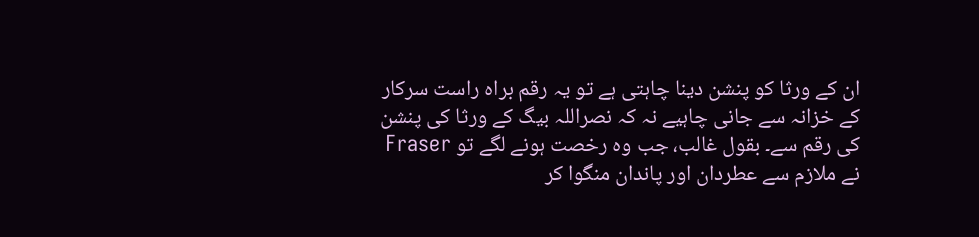ان کے ورثا کو پنشن دینا چاہتی ہے تو یہ رقم براہ راست سرکار کے خزانہ سے جانی چاہیے نہ کہ نصراللہ بیگ کے ورثا کی پنشن کی رقم سے۔ بقول غالب، جب وہ رخصت ہونے لگے تو Fraser نے ملازم سے عطردان اور پاندان منگوا کر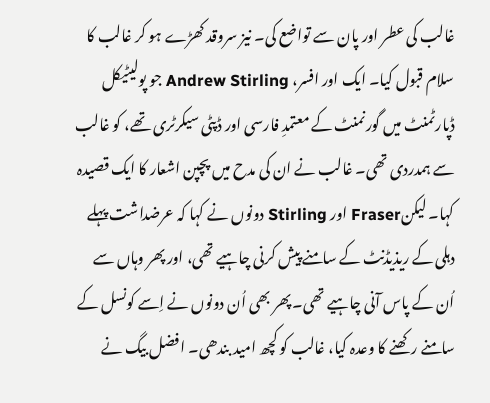غالب کی عطر اور پان سے تواضع کی۔ نیز سروقد کھڑے ہو کر غالب کا سلام قبول کیا۔ ایک اور افسر، Andrew Stirling جو پولیٹیکل ڈپارٹمنٹ میں گورنمنٹ کے معتمدِ فارسی اور ڈپٹی سیکرٹری تھے، کو غالب سے ہمدردی تھی۔ غالب نے ان کی مدح میں پچپن اشعار کا ایک قصیدہ کہا۔ لیکنFraser اور Stirling دونوں نے کہا کہ عرضداشت پہلے دہلی کے ریذیڈنٹ کے سامنے پیش کرنی چاہیے تھی، اور پھر وہاں سے اُن کے پاس آنی چاہیے تھی۔ پھر بھی اُن دونوں نے اِسے کونسل کے سامنے رکھنے کا وعدہ کیا، غالب کو کچھ امید بندھی۔ افضل بیگ نے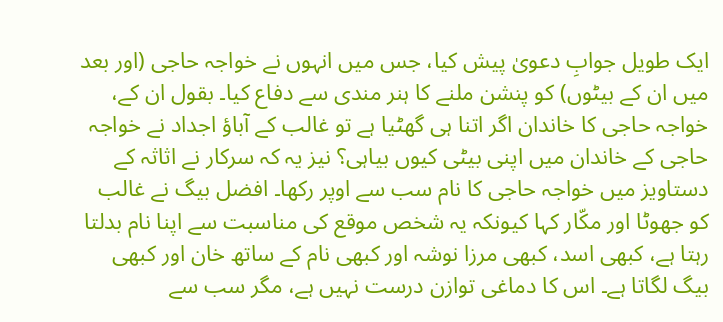ایک طویل جوابِ دعویٰ پیش کیا، جس میں انہوں نے خواجہ حاجی (اور بعد میں ان کے بیٹوں) کو پنشن ملنے کا ہنر مندی سے دفاع کیا۔ بقول ان کے، خواجہ حاجی کا خاندان اگر اتنا ہی گھٹیا ہے تو غالب کے آباؤ اجداد نے خواجہ حاجی کے خاندان میں اپنی بیٹی کیوں بیاہی؟ نیز یہ کہ سرکار نے اثاثہ کے دستاویز میں خواجہ حاجی کا نام سب سے اوپر رکھا۔ افضل بیگ نے غالب کو جھوٹا اور مکّار کہا کیونکہ یہ شخص موقع کی مناسبت سے اپنا نام بدلتا رہتا ہے، کبھی اسد، کبھی مرزا نوشہ اور کبھی نام کے ساتھ خان اور کبھی بیگ لگاتا ہے۔ اس کا دماغی توازن درست نہیں ہے، مگر سب سے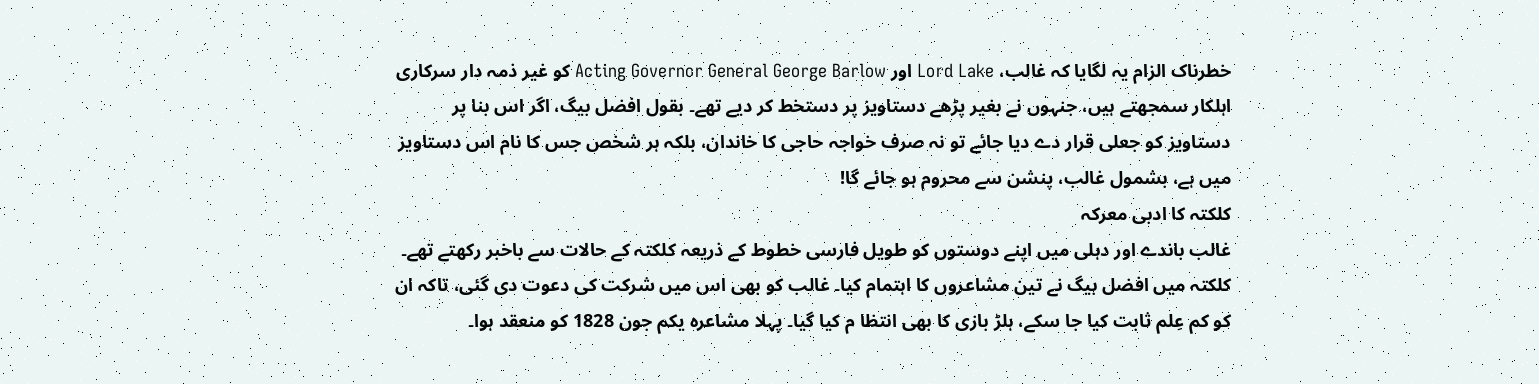خطرناک الزام یہ لگایا کہ غالب، Lord Lake اور Acting Governor General George Barlow کو غیر ذمہ دار سرکاری اہلکار سمجھتے ہیں، جنہوں نے بغیر پڑھے دستاویز پر دستخط کر دیے تھے۔ بقول افضل بیگ، اگر اس بنا پر دستاویز کو جعلی قرار دے دیا جائے تو نہ صرف خواجہ حاجی کا خاندان، بلکہ ہر شخص جس کا نام اس دستاویز میں ہے، بشمول غالب، پنشن سے محروم ہو جائے گا!
کلکتہ کا ادبی معرکہ
غالب باندے اور دہلی میں اپنے دوستوں کو طویل فارسی خطوط کے ذریعہ کلکتہ کے حالات سے باخبر رکھتے تھے۔ کلکتہ میں افضل بیگ نے تین مشاعروں کا اہتمام کیا۔ غالب کو بھی اس میں شرکت کی دعوت دی گئی، تاکہ ان کو کم عِلم ثابت کیا جا سکے، ہلڑ بازی کا بھی انتظا م کیا گیا۔ پہلا مشاعرہ یکم جون 1828 کو منعقد ہوا۔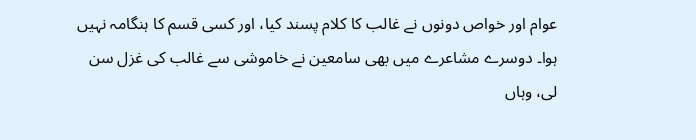عوام اور خواص دونوں نے غالب کا کلام پسند کیا، اور کسی قسم کا ہنگامہ نہیں ہوا۔ دوسرے مشاعرے میں بھی سامعین نے خاموشی سے غالب کی غزل سن لی، وہاں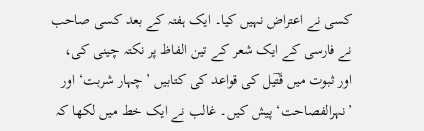کسی نے اعتراض نہیں کیا۔ ایک ہفتہ کے بعد کسی صاحب نے فارسی کے ایک شعر کے تین الفاظ پر نکتہ چینی کی، اور ثبوت میں قتؔیل کی قواعد کی کتابیں ’چہار شربت‘ اور ’نہرالفصاحت‘ پیش کیں۔ غالب نے ایک خط میں لکھا کہ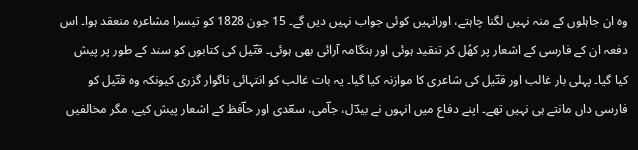وہ ان جاہلوں کے منہ نہیں لگنا چاہتے، اورانہیں کوئی جواب نہیں دیں گے۔ 15 جون 1828 کو تیسرا مشاعرہ منعقد ہوا۔ اس دفعہ ان کے فارسی کے اشعار پر کھُل کر تنقید ہوئی اور ہنگامہ آرائی بھی ہوئی۔ قتؔیل کی کتابوں کو سند کے طور پر پیش کیا گیا۔ پہلی بار غالب اور قتؔیل کی شاعری کا موازنہ کیا گیا۔ یہ بات غالب کو انتہائی ناگوار گزری کیونکہ وہ قتؔیل کو فارسی داں مانتے ہی نہیں تھے۔ اپنے دفاع میں انہوں نے بیدؔل، جاؔمی، سعؔدی اور حاؔفظ کے اشعار پیش کیے، مگر مخالفیں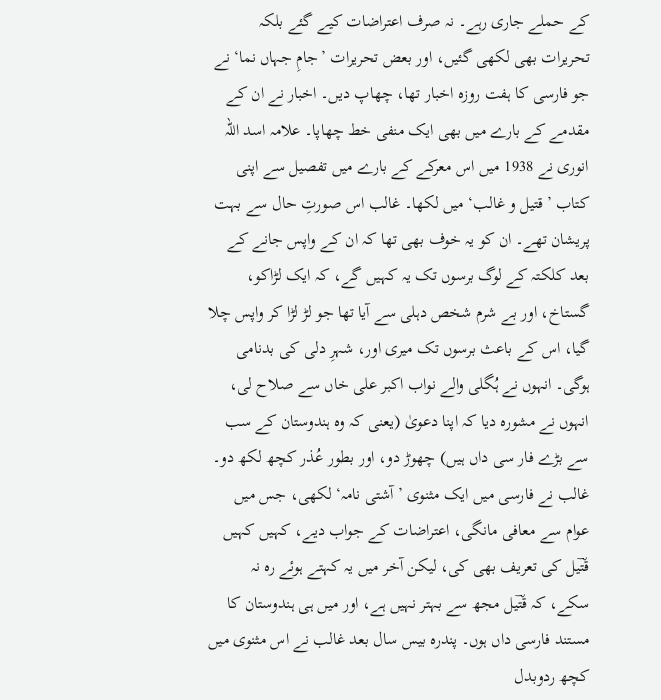کے حملے جاری رہے۔ نہ صرف اعتراضات کیے گئے بلکہ تحریرات بھی لکھی گئیں، اور بعض تحریرات ’جامِ جہاں نما‘ نے جو فارسی کا ہفت روزہ اخبار تھا، چھاپ دیں۔ اخبار نے ان کے مقدمے کے بارے میں بھی ایک منفی خط چھاپا۔ علامہ اسد اللہ انوری نے 1938 میں اس معرکے کے بارے میں تفصیل سے اپنی کتاب ’قتیل و غالب‘ میں لکھا۔ غالب اس صورتِ حال سے بہت پریشان تھے۔ ان کو یہ خوف بھی تھا کہ ان کے واپس جانے کے بعد کلکتہ کے لوگ برسوں تک یہ کہیں گے، کہ ایک لڑاکو، گستاخ، اور بے شرم شخص دہلی سے آیا تھا جو لڑ لڑا کر واپس چلا گیا، اس کے باعث برسوں تک میری اور، شہرِ دلی کی بدنامی ہوگی۔ انہوں نے ہُگلی والے نواب اکبر علی خاں سے صلاح لی، انہوں نے مشورہ دیا کہ اپنا دعویٰ (یعنی کہ وہ ہندوستان کے سب سے بڑے فار سی داں ہیں) چھوڑ دو، اور بطور عُذر کچھ لکھ دو۔ غالب نے فارسی میں ایک مثنوی ’آشتی نامہ‘ لکھی، جس میں عوام سے معافی مانگی، اعتراضات کے جواب دیے، کہیں کہیں قتؔیل کی تعریف بھی کی، لیکن آخر میں یہ کہتے ہوئے رہ نہ سکے، کہ قتؔیل مجھ سے بہتر نہیں ہے، اور میں ہی ہندوستان کا مستند فارسی داں ہوں۔ پندرہ بیس سال بعد غالب نے اس مثنوی میں کچھ ردوبدل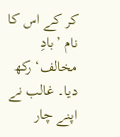کر کے اس کا نام ’بادِ مخالف‘ رکھ دیا۔ غالب نے اپنے چار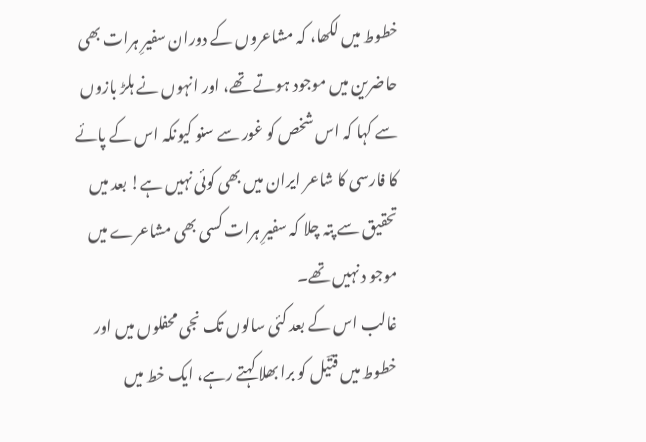خطوط میں لکھا، کہ مشاعروں کے دوران سفیرِ ہرات بھی حاضرین میں موجود ہوتے تھے، اور انہوں نے ہلڑ بازوں سے کہا کہ اس شخص کو غور سے سنو کیونکہ اس کے پائے کا فارسی کا شاعر ایران میں بھی کوئی نہیں ہے! بعد میں تحقیق سے پتہ چلا کہ سفیرِ ہرات کسی بھی مشاعرے میں موجو د نہیں تھے۔
غالب اس کے بعد کئی سالوں تک نجی محفلوں میں اور خطوط میں قتؔیل کو برا بھلا کہتے رہے، ایک خط میں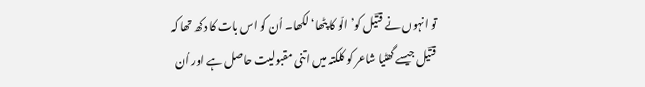تو انہوں نے قتؔیل کو’ الّو کا پٹھا‘ لکھا۔ اُن کو اس بات کا دکھ تھا کہ قتؔیل جیسے گھٹیا شاعر کو کلکتہ میں اتنی مقبولیت حاصل ہے اور اُن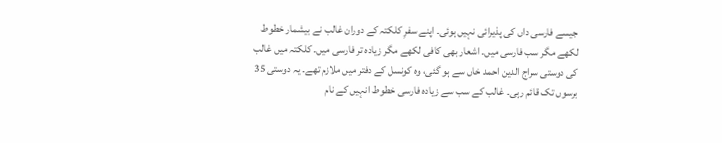جیسے فارسی داں کی پذیرائی نہیں ہوئی۔ اپنے سفرِ کلکتہ کے دوران غالب نے بیشمار خطوط لکھے مگر سب فارسی میں۔ اشعار بھی کافی لکھے مگر زیادہ تر فارسی میں۔ کلکتہ میں غالب کی دوستی سراج الدین احمد خاں سے ہو گئی، وہ کونسل کے دفتر میں ملازم تھے۔ یہ دوستی 35 برسوں تک قائم رہی۔ غالب کے سب سے زیادہ فارسی خطوط انہیں کے نام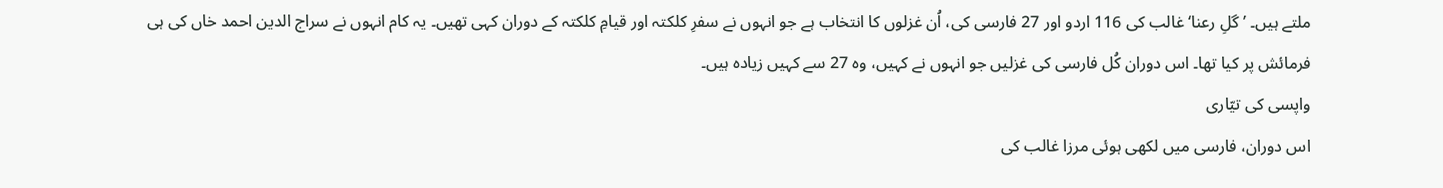ملتے ہیں۔ ’گلِ رعنا‘ غالب کی 116 اردو اور 27 فارسی کی، اُن غزلوں کا انتخاب ہے جو انہوں نے سفرِ کلکتہ اور قیامِ کلکتہ کے دوران کہی تھیں۔ یہ کام انہوں نے سراج الدین احمد خاں کی ہی فرمائش پر کیا تھا۔ اس دوران کُل فارسی کی غزلیں جو انہوں نے کہیں، وہ 27 سے کہیں زیادہ ہیں۔
واپسی کی تیّاری
اس دوران، فارسی میں لکھی ہوئی مرزا غالب کی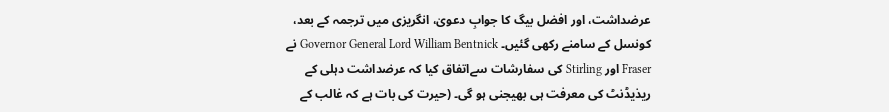عرضداشت، اور افضل بیگ کا جوابِ دعویٰ، انگریزی میں ترجمہ کے بعد، کونسل کے سامنے رکھی گئیں۔ Governor General Lord William Bentnick نے Fraser اور Stirling کی سفارشات سےاتفاق کیا کہ عرضداشت دہلی کے ریذیڈنٹ کی معرفت ہی بھیجنی ہو گی۔ (حیرت کی بات ہے کہ غالب کے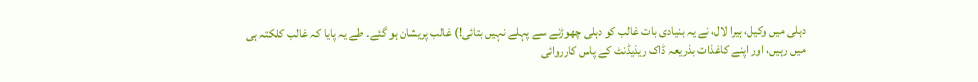دہلی میں وکیل، ہیرا لال، نے یہ بنیادی بات غالب کو دہلی چھوڑنے سے پہلے نہیں بتائی!) غالب پریشان ہو گئے۔ طے یہ پایا کہ غالب کلکتہ ہی میں رہیں، اور اپنے کاغذات بذریعہ ڈاک ریذیڈنٹ کے پاس کارروائی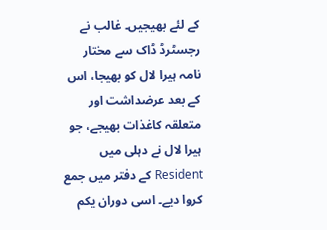کے لئے بھیجیں۔ غالب نے رجسٹرڈ ڈاک سے مختار نامہ ہیرا لال کو بھیجا، اس کے بعد عرضداشت اور متعلقہ کاغذات بھیجے، جو ہیرا لال نے دہلی میں Resident کے دفتر میں جمع کروا دیے۔ اسی دوران یکم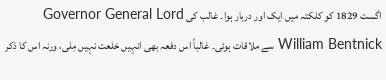اگست 1829 کو کلکتہ میں ایک اور دربار ہوا۔ غالب کی Governor General Lord William Bentnick سے ملاقات ہوئی۔ غالباً اس دفعہ بھی انہیں خلعت نہیں مِلی، ورنہ اس کا ذکر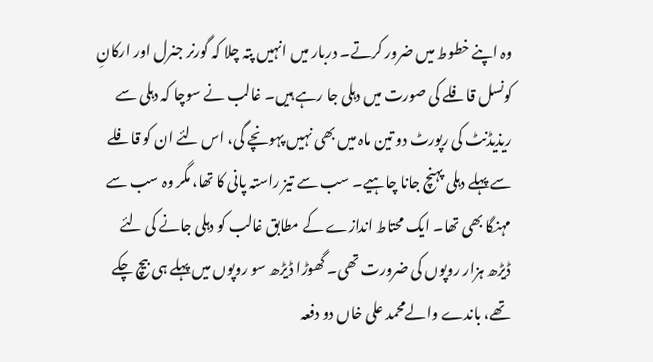وہ اپنے خطوط میں ضرور کرتے۔ دربار میں انہیں پتہ چلا کہ گورنر جنرل اور ارکانِ کونسل قافلے کی صورت میں دہلی جا رہے ہیں۔ غالب نے سوچا کہ دہلی سے ریذیڈنٹ کی رپورٹ دو تین ماہ میں بھی نہیں پہونچے گی، اس لئے ان کو قافلے سے پہلے دہلی پہنچ جانا چاہیے۔ سب سے تیز راستہ پانی کا تھا، مگر وہ سب سے مہنگا بھی تھا۔ ایک محتاط اندازے کے مطابق غالب کو دہلی جانے کی لئے ڈیڑھ ہزار روپوں کی ضرورت تھی۔ گھوڑا ڈیڑھ سو روپوں میں پہلے ہی بیچ چکے تھے، باندے والےمحمد علی خاں دو دفعہ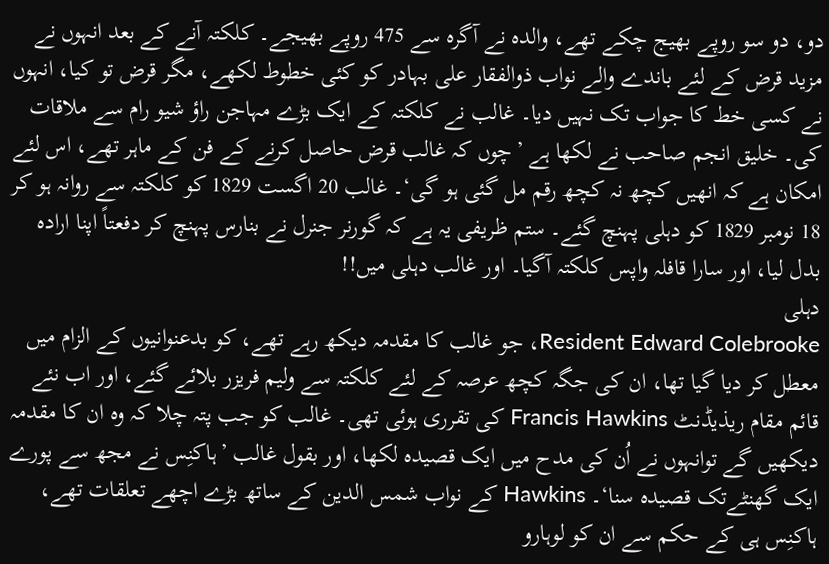دو، دو سو روپے بھیج چکے تھے، والدہ نے آگرہ سے 475 روپے بھیجے۔ کلکتہ آنے کے بعد انہوں نے مزید قرض کے لئے باندے والے نواب ذوالفقار علی بہادر کو کئی خطوط لکھے، مگر قرض تو کیا، انہوں نے کسی خط کا جواب تک نہیں دیا۔ غالب نے کلکتہ کے ایک بڑے مہاجن راؤ شیو رام سے ملاقات کی۔ خلیق انجم صاحب نے لکھا ہے ’چوں کہ غالب قرض حاصل کرنے کے فن کے ماہر تھے، اس لئے امکان ہے کہ انھیں کچھ نہ کچھ رقم مل گئی ہو گی‘۔ غالب 20 اگست 1829 کو کلکتہ سے روانہ ہو کر 18 نومبر 1829 کو دہلی پہنچ گئے۔ ستم ظریفی یہ ہے کہ گورنر جنرل نے بنارس پہنچ کر دفعتاً اپنا ارادہ بدل لیا، اور سارا قافلہ واپس کلکتہ آگیا۔ اور غالب دہلی میں!!
دہلی
Resident Edward Colebrooke، جو غالب کا مقدمہ دیکھ رہے تھے، کو بدعنوانیوں کے الزام میں معطل کر دیا گیا تھا، ان کی جگہ کچھ عرصہ کے لئے کلکتہ سے ولیم فریزر بلائے گئے، اور اب نئے قائم مقام ریذیڈنٹ Francis Hawkins کی تقرری ہوئی تھی۔ غالب کو جب پتہ چلا کہ وہ ان کا مقدمہ دیکھیں گے توانہوں نے اُن کی مدح میں ایک قصیدہ لکھا، اور بقول غالب ’ہاکنِس نے مجھ سے پورے ایک گھنٹےتک قصیدہ سنا‘۔ Hawkins کے نواب شمس الدین کے ساتھ بڑے اچھے تعلقات تھے، ہاکنِس ہی کے حکم سے ان کو لوہارو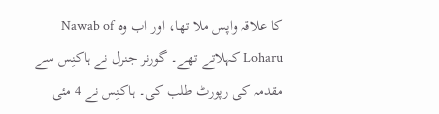کا علاقہ واپس ملا تھا، اور اب وہ Nawab of Loharu کہلاتے تھے۔ گورنر جنرل نے ہاکنِس سے مقدمہ کی رپورٹ طلب کی۔ ہاکنِس نے 4 مئی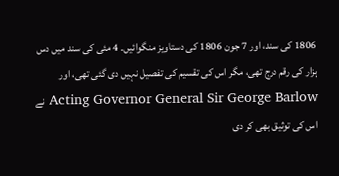1806 کی سند، اور 7 جون 1806 کی دستاویز منگوائیں۔ 4 مئی کی سند میں دس ہزار کی رقم درج تھی، مگر اس کی تقسیم کی تفصیل نہیں دی گئی تھی، اور Acting Governor General Sir George Barlow نے اس کی توثیق بھی کر دی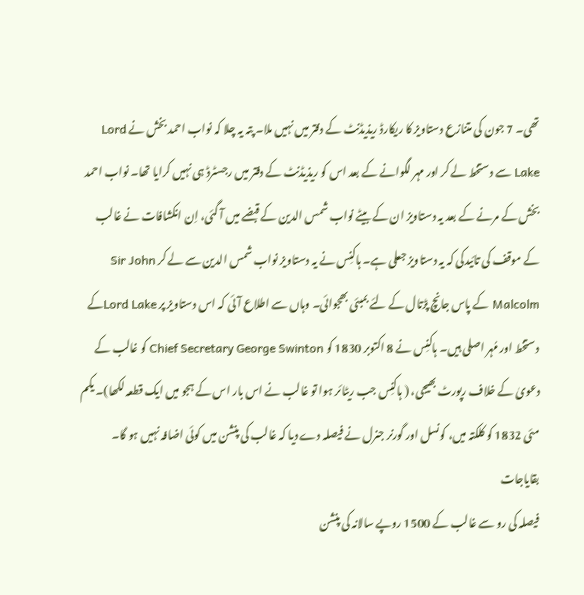تھی۔ 7 جون کی متنازع دستاویز کا ریکارڈ ریذیڈنٹ کے دفتر میں نہیں ملا۔ پتہ یہ چلا کہ نواب احمد بخش نے Lord Lake سے دستخط لے کر اور مہر لگوانے کے بعد اس کو ریذیڈنٹ کے دفتر میں رجسٹرڈ ہی نہیں کرایا تھا۔ نواب احمد بخش کے مرنے کے بعد یہ دستاویز ان کے بیٹے نواب شمس الدین کے قبضے میں آ گئی، اِن انکشافات نے غالب کے موقف کی تائیدکی کہ یہ دستاویز جعلی ہے۔ ہاکنِس نے یہ دستاویز نواب شمس الدین سے لے کر Sir John Malcolm کے پاس جانچ پڑتال کے لئے بمبئی بھجوائی۔ وہاں سے اطلاع آئی کہ اس دستاویز پر Lord Lakeکے دستخط اور مُہر اصلی ہیں۔ ہاکنِس نے 8 اکتوبر 1830 کو Chief Secretary George Swinton کو غالب کے دعویٰ کے خلاف رپورٹ بھیجی، ( ہاکنِس جب ریٹائر ہوا تو غالب نے اس بار اس کے ہجو میں ایک قطعہ لکھا)۔ یکم مئی 1832 کو کلکتہ میں، کونسل اور گورنر جنرل نے فیصلہ دے دیا کہ غالب کی پنشن میں کوئی اضافہ نہیں ہو گا۔
بقایاجات
فیصلہ کی رو سے غالب کے 1500 روپے سالانہ کی پنشن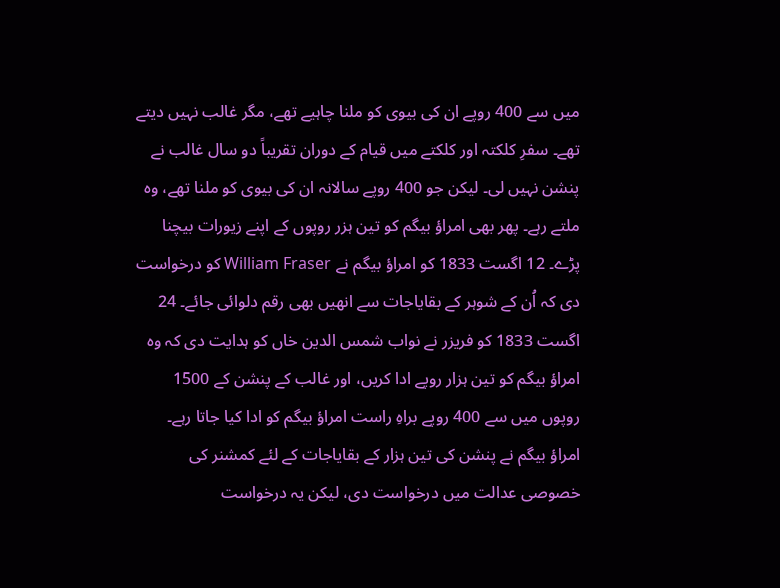میں سے 400 روپے ان کی بیوی کو ملنا چاہیے تھے، مگر غالب نہیں دیتے تھے۔ سفرِ کلکتہ اور کلکتے میں قیام کے دوران تقریباً دو سال غالب نے پنشن نہیں لی۔ لیکن جو 400 روپے سالانہ ان کی بیوی کو ملنا تھے، وہ ملتے رہے۔ پھر بھی امراؤ بیگم کو تین ہزر روپوں کے اپنے زیورات بیچنا پڑے۔ 12 اگست 1833 کو امراؤ بیگم نے William Fraser کو درخواست دی کہ اُن کے شوہر کے بقایاجات سے انھیں بھی رقم دلوائی جائے۔ 24 اگست 1833 کو فریزر نے نواب شمس الدین خاں کو ہدایت دی کہ وہ امراؤ بیگم کو تین ہزار روپے ادا کریں، اور غالب کے پنشن کے 1500 روپوں میں سے 400 روپے براہِ راست امراؤ بیگم کو ادا کیا جاتا رہے۔ امراؤ بیگم نے پنشن کی تین ہزار کے بقایاجات کے لئے کمشنر کی خصوصی عدالت میں درخواست دی، لیکن یہ درخواست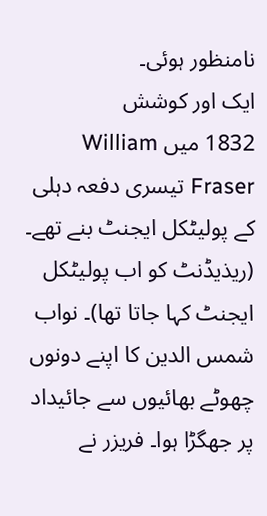نامنظور ہوئی۔
ایک اور کوشش
1832 میں William Fraser تیسری دفعہ دہلی کے پولیٹکل ایجنٹ بنے تھے۔ (ریذیڈنٹ کو اب پولیٹکل ایجنٹ کہا جاتا تھا)۔ نواب شمس الدین کا اپنے دونوں چھوٹے بھائیوں سے جائیداد پر جھگڑا ہوا۔ فریزر نے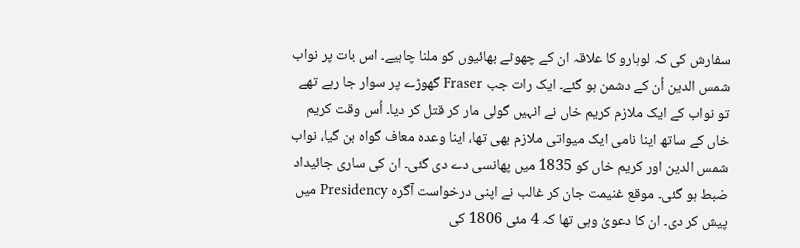سفارش کی کہ لوہارو کا علاقہ ان کے چھوٹے بھائیوں کو ملنا چاہیے۔ اس بات پر نواب شمس الدین اُن کے دشمن ہو گئے۔ ایک رات جب Fraser گھوڑے پر سوار جا رہے تھے تو نواب کے ایک ملازم کریم خاں نے انہیں گولی مار کر قتل کر دیا۔ اُس وقت کریم خاں کے ساتھ اینا نامی ایک میواتی ملازم بھی تھا، اینا وعدہ معاف گواہ بن گیا، نواب شمس الدین اور کریم خاں کو 1835 میں پھانسی دے دی گئی۔ ان کی ساری جائیداد ضبط ہو گئی۔ موقع غنیمت جان کر غالب نے اپنی درخواست آگرہ Presidency میں پیش کر دی۔ ان کا دعویٰ وہی تھا کہ 4 مئی 1806 کی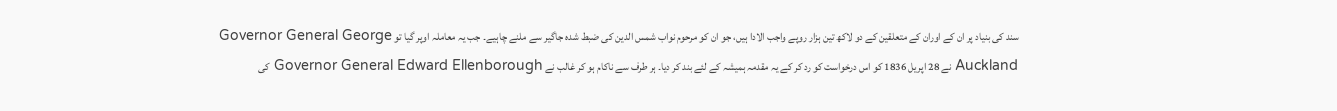سند کی بنیاد پر ان کے اوران کے متعلقین کے دو لاکھ تین ہزار روپے واجب الادا ہیں، جو ان کو مرحوم نواب شمس الدین کی ضبط شدہ جاگیر سے ملنے چاہیے۔ جب یہ معاملہ اوپر گیا تو Governor General George Auckland نے 28 اپریل 1836 کو اس درخواست کو رد کر کے یہ مقدمہ ہمیشہ کے لئے بند کر دیا۔ ہر طرف سے ناکام ہو کر غالب نے Governor General Edward Ellenborough کی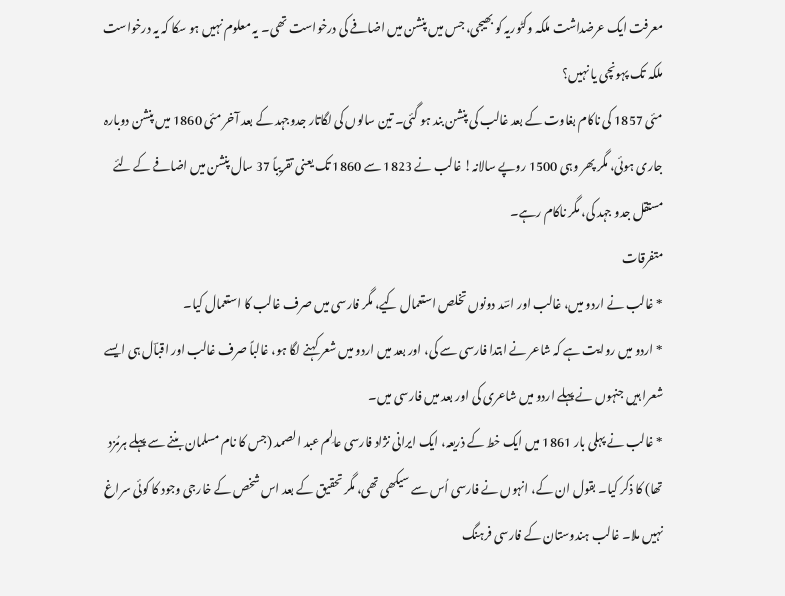معرفت ایک عرضداشت ملکہ وکٹوریہ کو بھیجی، جس میں پنشن میں اضافے کی درخواست تھی۔ یہ معلوم نہیں ہو سکا کہ یہ درخواست ملکہ تک پہونچی یا نہیں؟
مئی 1857 کی ناکام بغاوت کے بعد غالب کی پنشن بند ہو گئی۔ تین سالوں کی لگاتار جدوجہد کے بعد آخر مئی 1860 میں پنشن دوبارہ جاری ہوئی، مگر پھر وہی 1500 روپے سالانہ! غالب نے 1823 سے 1860 تک یعنی تقریباً 37 سال پنشن میں اضافے کے لئے مستقل جدو جہد کی، مگر ناکام رہے۔
متفرقات
* غالب نے اردو میں، غالب اور اسؔد دونوں تخلص استعمال کیے، مگر فارسی میں صرف غالب کا استعمال کیا۔
* اردو میں روایت ہے کہ شاعر نے ابتدا فارسی سے کی، اور بعد میں اردو میں شعر کہنے لگا ہو، غالباً صرف غالب اور اقباؔل ہی ایسے شعرا ہیں جنہوں نے پہلے اردو میں شاعری کی اور بعد میں فارسی میں۔
* غالب نے پہلی بار 1861 میں ایک خط کے ذریعہ، ایک ایرانی نژاد فارسی عالِم عبد الصمد (جس کا نام مسلمان بننے سے پہلے ہرمُزد تھا) کا ذکر کیا۔ بقول ان کے، انہوں نے فارسی اُس سے سیکھی تھی، مگر تحقیق کے بعد اس شخص کے خارجی وجود کا کوئی سراغ نہیں ملا۔ غالب ہندوستان کے فارسی فرہنگ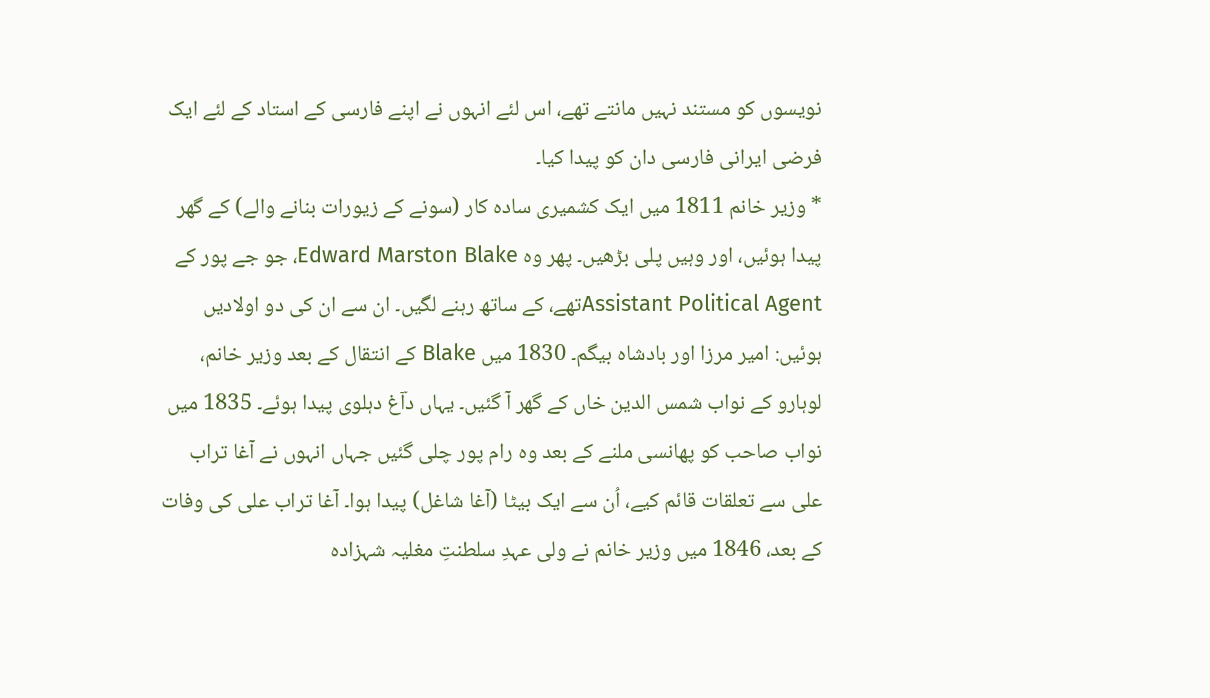نویسوں کو مستند نہیں مانتے تھے، اس لئے انہوں نے اپنے فارسی کے استاد کے لئے ایک فرضی ایرانی فارسی دان کو پیدا کیا۔
* وزیر خانم 1811 میں ایک کشمیری سادہ کار (سونے کے زیورات بنانے والے) کے گھر پیدا ہوئیں، اور وہیں پلی بڑھیں۔ پھر وہ Edward Marston Blake، جو جے پور کے Assistant Political Agentتھے، کے ساتھ رہنے لگیں۔ ان سے ان کی دو اولادیں ہوئیں: امیر مرزا اور بادشاہ بیگم۔ 1830 میں Blake کے انتقال کے بعد وزیر خانم، لوہارو کے نواب شمس الدین خاں کے گھر آ گئیں۔ یہاں داؔغ دہلوی پیدا ہوئے۔ 1835 میں نواب صاحب کو پھانسی ملنے کے بعد وہ رام پور چلی گئیں جہاں انہوں نے آغا تراب علی سے تعلقات قائم کیے، اُن سے ایک بیٹا (آغا شاغل) پیدا ہوا۔ آغا تراب علی کی وفات کے بعد، 1846 میں وزیر خانم نے ولی عہدِ سلطنتِ مغلیہ شہزادہ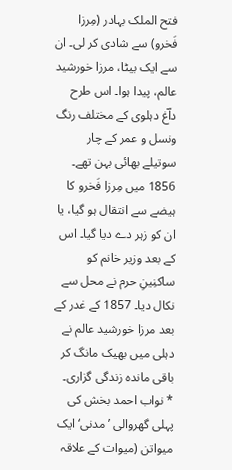فتح الملک بہادر (مِرزا فَخرو) سے شادی کر لی۔ ان سے ایک بیٹا، مرزا خورشید عالم، پیدا ہوا۔ اس طرح داؔغ دہلوی کے مختلف رنگ ونسل و عمر کے چار سوتیلے بھائی بہن تھے۔ 1856 میں مِرزا فَخرو کا ہیضے سے انتقال ہو گیا، یا ان کو زہر دے دیا گیا۔ اس کے بعد وزیر خانم کو ساکنِینِ حرم نے محل سے نکال دیا۔ 1857 کے غدر کے بعد مرزا خورشید عالم نے دہلی میں بھیک مانگ کر باقی ماندہ زندگی گزاری۔
* نواب احمد بخش کی پہلی گھروالی ’مدنی‘ ایک میواتن (میوات کے علاقہ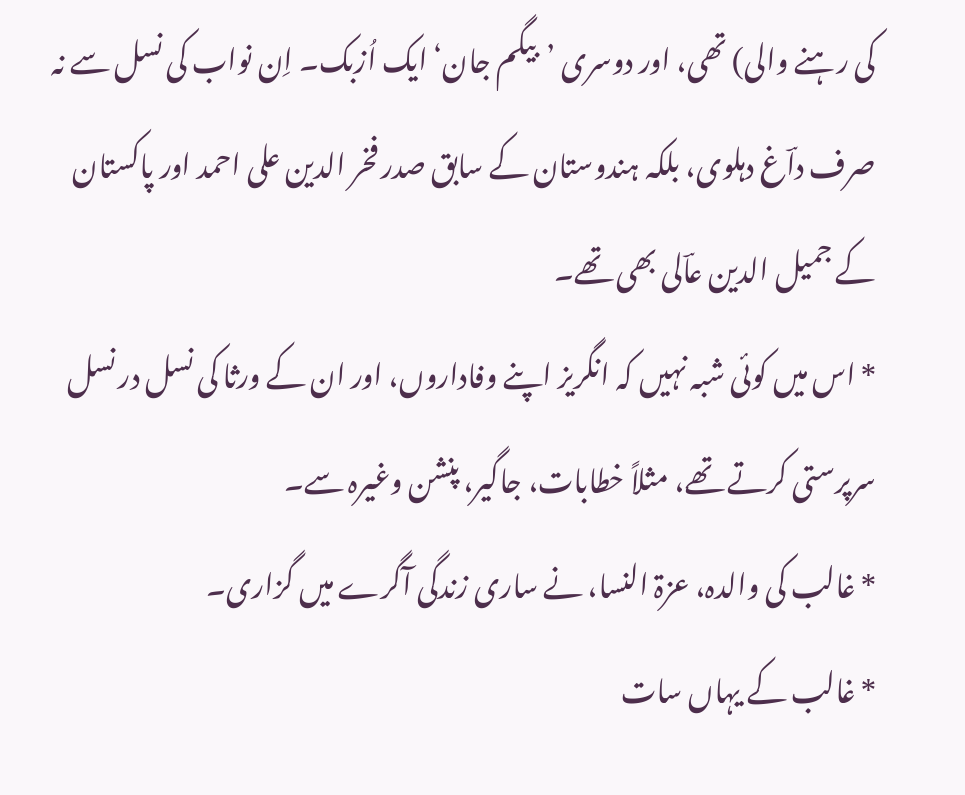کی رہنے والی) تھی، اور دوسری ’بیگم جان‘ ایک اُزبک۔ اِن نواب کی نسل سے نہ صرف داؔغ دہلوی، بلکہ ہندوستان کے سابق صدر فخر الدین علی احمد اور پاکستان کے جمیل الدین عاؔلی بھی تھے۔
* اس میں کوئی شبہ نہیں کہ انگریز اپنے وفاداروں، اور ان کے ورثا کی نسل در نسل سرپرستی کرتے تھے، مثلاً خطابات، جاگیر، پنشن وغیرہ سے۔
* غالب کی والدہ، عزۃ النسا، نے ساری زندگی آگرے میں گزاری۔
* غالب کے یہاں سات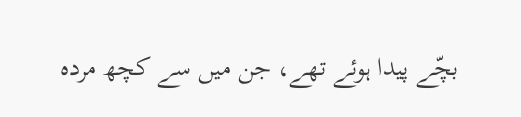بچّے پیدا ہوئے تھے، جن میں سے کچھ مردہ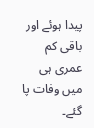پیدا ہوئے اور باقی کم عمری ہی میں وفات پا گئے۔